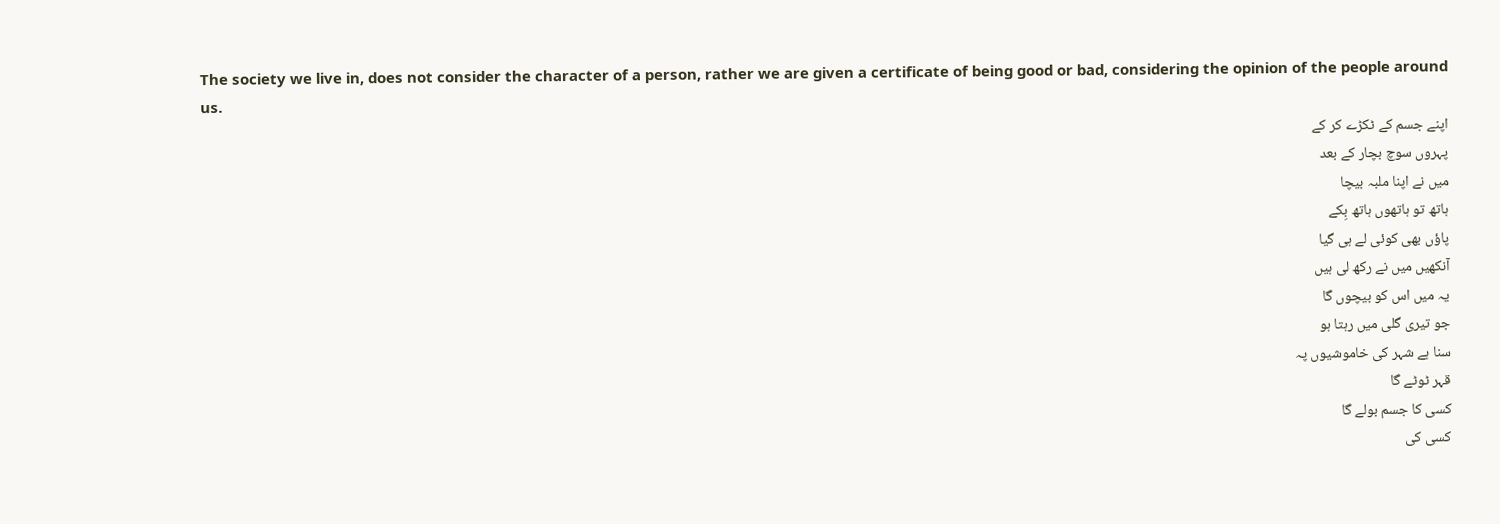The society we live in, does not consider the character of a person, rather we are given a certificate of being good or bad, considering the opinion of the people around us.
اپنے جسم کے ٹکڑے کر کے
پہروں سوچ بچار کے بعد
میں نے اپنا ملبہ بیچا
ہاتھ تو ہاتھوں ہاتھ بِکے
پاؤں بھی کوئی لے ہی گیا
آنکھیں میں نے رکھ لی ہیں
یہ میں اس کو بیچوں گا
جو تیری گلی میں رہتا ہو
سنا ہے شہر کی خاموشیوں پہ
قہر ٹوٹے گا
کسی کا جسم بولے گا
کسی کی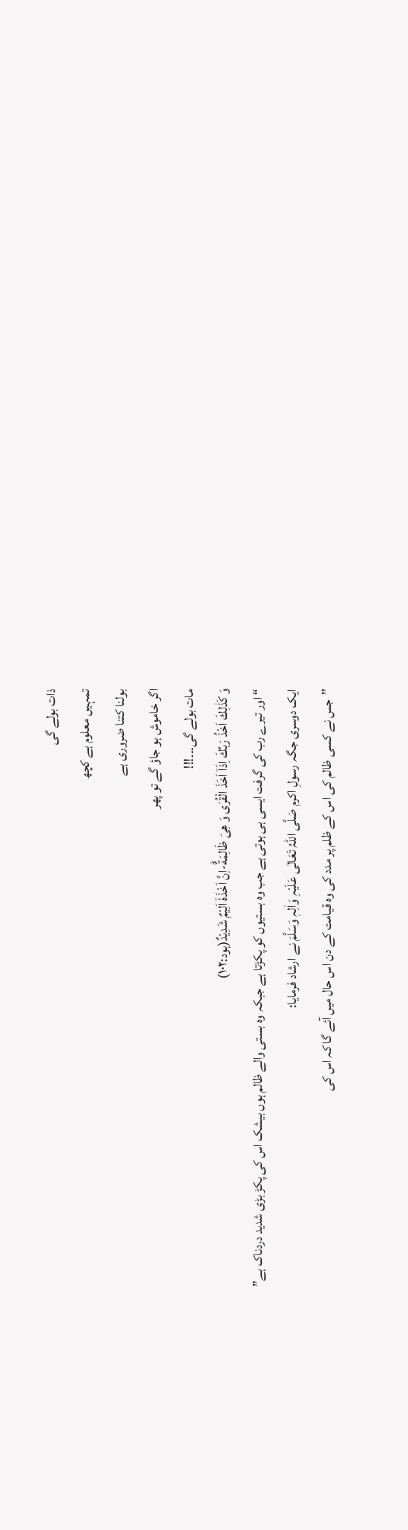ذات بولے گی
تمہیں معلوم ہے کچھ
بولنا کتنا ضروری ہے
اگر خاموش ہو جاؤ گے تو پھر
مات بولے گی۔۔۔!!!
وَ كَذٰلِكَ اَخْذُ رَبِّكَ اِذَاۤ اَخَذَ الْقُرٰى وَ هِیَ ظَالِمَةٌؕ-اِنَّ اَخْذَهٗۤ اَلِیْمٌ شَدِیْدٌ(ہود:۱۰۲)
“ اور تیرے رب کی گرفت ایسی ہی ہوتی ہے جب وہ بستیوں کو پکڑتا ہے جبکہ وہ بستی والے ظالم ہوں بیشک اس کی پکڑ بڑی شدید دردناک ہے”
ایک دوسری جگہ رسولِ اکرم صَلَّی اللہُ تَعَالٰی عَلَیْہِ وَاٰلِہٖ وَسَلَّمَ نے ارشاد فرمایا:
’’جس نے کسی ظالم کی اس کے ظلم پر مدد کی وہ قیامت کے دن اس حال میں آئے گا کہ اس کی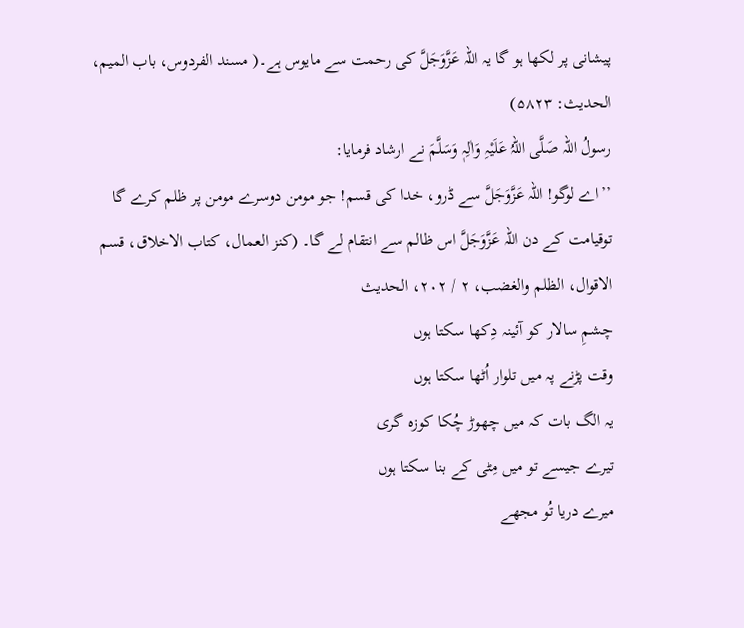پیشانی پر لکھا ہو گا یہ اللہ عَزَّوَجَلَّ کی رحمت سے مایوس ہے۔( مسند الفردوس، باب المیم، الحدیث: ۵۸۲۳)
رسولُ اللہ صَلَّی اللہُ عَلَیْہِ وَاٰلِہٖ وَسَلَّمَ نے ارشاد فرمایا:
’’اے لوگو! اللہ عَزَّوَجَلَّ سے ڈرو، خدا کی قسم! جو مومن دوسرے مومن پر ظلم کرے گا توقیامت کے دن اللہ عَزَّوَجَلَّ اس ظالم سے انتقام لے گا۔ (کنز العمال، کتاب الاخلاق، قسم الاقوال، الظلم والغضب، ۲ / ۲۰۲، الحدیث
چشمِ سالار کو آئینہ دِکھا سکتا ہوں
وقت پڑنے پہ میں تلوار اُٹھا سکتا ہوں
یہ الگ بات کہ میں چھوڑ چُکا کوزہ گری
تیرے جیسے تو میں مِٹی کے بنا سکتا ہوں
میرے دریا تُو مجھے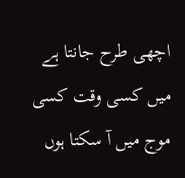اچھی طرح جانتا ہے
میں کسی وقت کسی موج میں آ سکتا ہوں